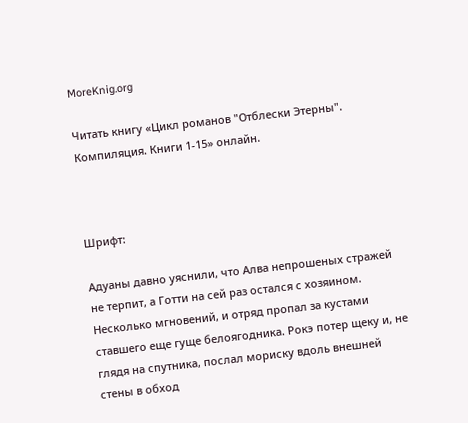MoreKnig.org

Читать книгу «Цикл романов "Отблески Этерны". Компиляция. Книги 1-15» онлайн.



Шрифт:

Адуаны давно уяснили, что Алва непрошеных стражей не терпит, а Готти на сей раз остался с хозяином. Несколько мгновений, и отряд пропал за кустами ставшего еще гуще белоягодника. Рокэ потер щеку и, не глядя на спутника, послал мориску вдоль внешней стены в обход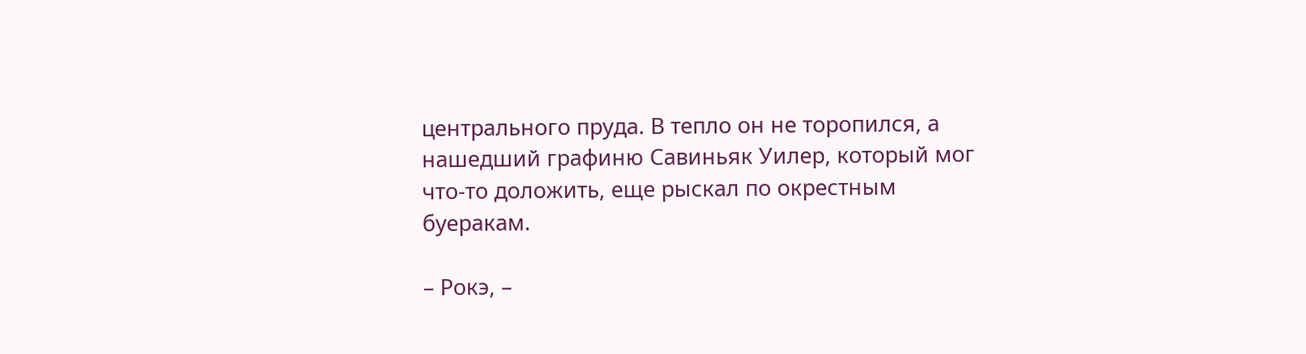центрального пруда. В тепло он не торопился, а нашедший графиню Савиньяк Уилер, который мог что-то доложить, еще рыскал по окрестным буеракам.

– Рокэ, –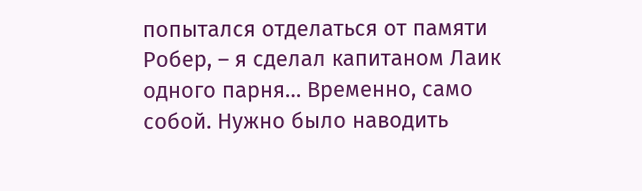попытался отделаться от памяти Робер, – я сделал капитаном Лаик одного парня… Временно, само собой. Нужно было наводить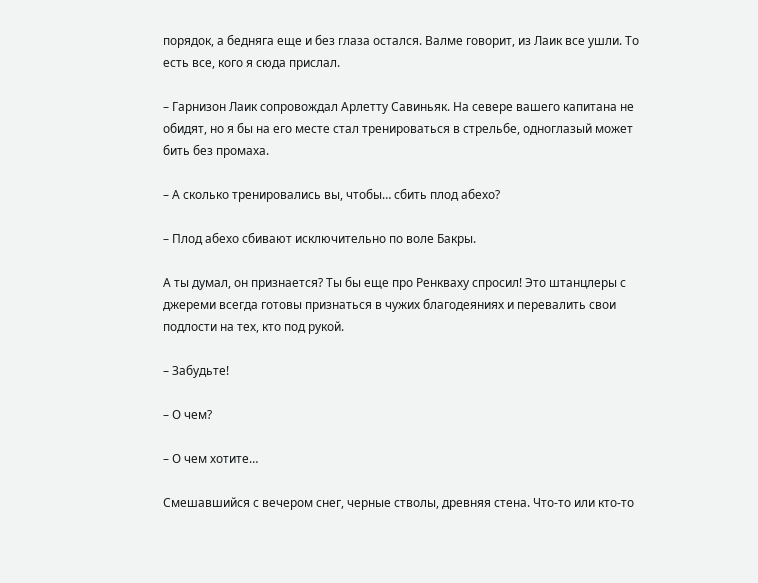порядок, а бедняга еще и без глаза остался. Валме говорит, из Лаик все ушли. То есть все, кого я сюда прислал.

– Гарнизон Лаик сопровождал Арлетту Савиньяк. На севере вашего капитана не обидят, но я бы на его месте стал тренироваться в стрельбе, одноглазый может бить без промаха.

– А сколько тренировались вы, чтобы… сбить плод абехо?

– Плод абехо сбивают исключительно по воле Бакры.

А ты думал, он признается? Ты бы еще про Ренкваху спросил! Это штанцлеры с джереми всегда готовы признаться в чужих благодеяниях и перевалить свои подлости на тех, кто под рукой.

– Забудьте!

– О чем?

– О чем хотите…

Смешавшийся с вечером снег, черные стволы, древняя стена. Что-то или кто-то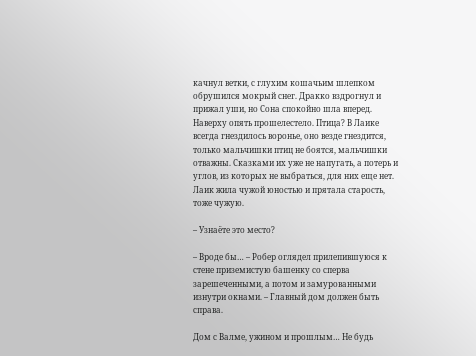качнул ветки, с глухим кошачьим шлепком обрушился мокрый снег. Дракко вздрогнул и прижал уши, но Сона спокойно шла вперед. Наверху опять прошелестело. Птица? В Лаике всегда гнездилось воронье, оно везде гнездится, только мальчишки птиц не боятся, мальчишки отважны. Сказками их уже не напугать, а потерь и углов, из которых не выбраться, для них еще нет. Лаик жила чужой юностью и прятала старость, тоже чужую.

– Узнаёте это место?

– Вроде бы… – Робер оглядел прилепившуюся к стене приземистую башенку со сперва зарешеченными, а потом и замурованными изнутри окнами. – Главный дом должен быть справа.

Дом с Валме, ужином и прошлым… Не будь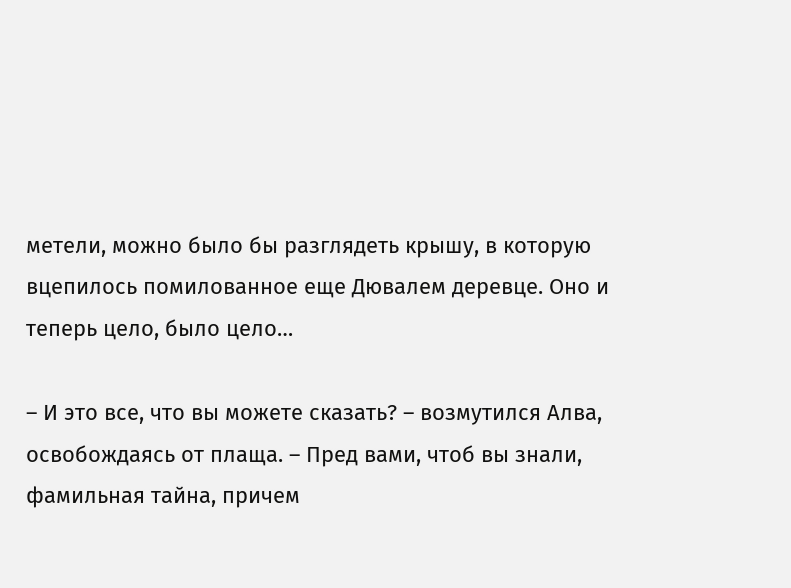метели, можно было бы разглядеть крышу, в которую вцепилось помилованное еще Дювалем деревце. Оно и теперь цело, было цело…

– И это все, что вы можете сказать? – возмутился Алва, освобождаясь от плаща. – Пред вами, чтоб вы знали, фамильная тайна, причем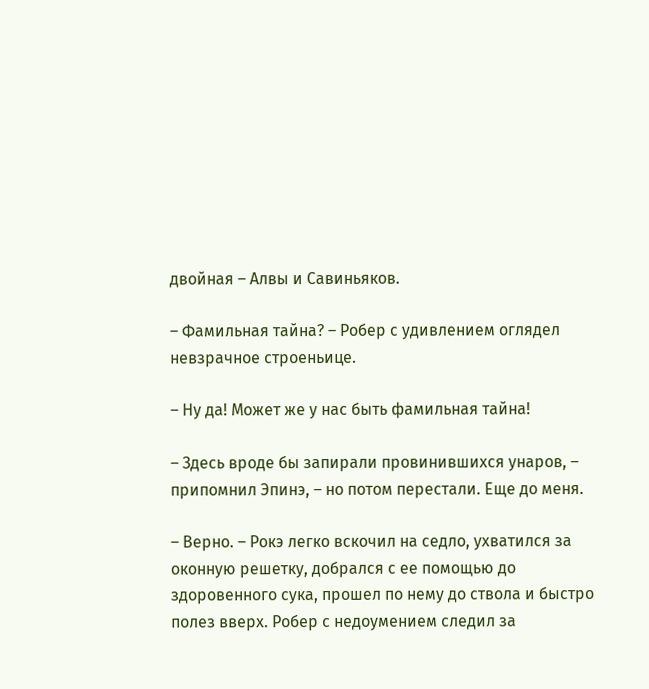двойная – Алвы и Савиньяков.

– Фамильная тайна? – Робер с удивлением оглядел невзрачное строеньице.

– Ну да! Может же у нас быть фамильная тайна!

– Здесь вроде бы запирали провинившихся унаров, – припомнил Эпинэ, – но потом перестали. Еще до меня.

– Верно. – Рокэ легко вскочил на седло, ухватился за оконную решетку, добрался с ее помощью до здоровенного сука, прошел по нему до ствола и быстро полез вверх. Робер с недоумением следил за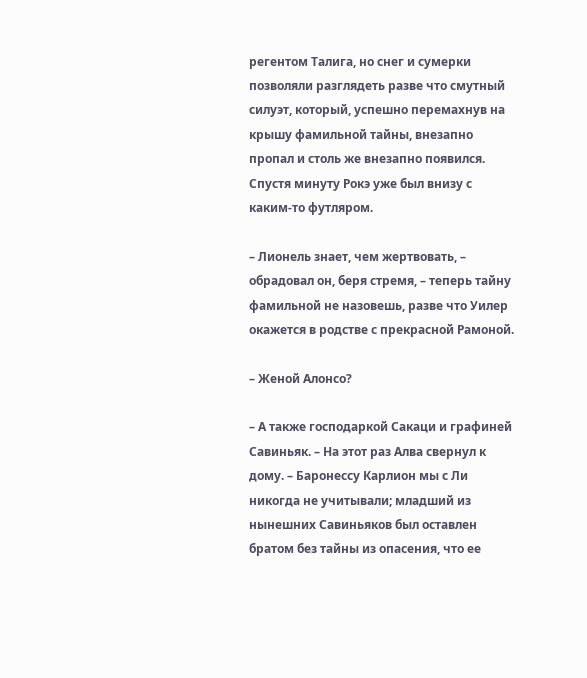регентом Талига, но снег и сумерки позволяли разглядеть разве что смутный силуэт, который, успешно перемахнув на крышу фамильной тайны, внезапно пропал и столь же внезапно появился. Спустя минуту Рокэ уже был внизу с каким-то футляром.

– Лионель знает, чем жертвовать, – обрадовал он, беря стремя, – теперь тайну фамильной не назовешь, разве что Уилер окажется в родстве с прекрасной Рамоной.

– Женой Алонсо?

– А также господаркой Сакаци и графиней Савиньяк. – На этот раз Алва свернул к дому. – Баронессу Карлион мы с Ли никогда не учитывали; младший из нынешних Савиньяков был оставлен братом без тайны из опасения, что ее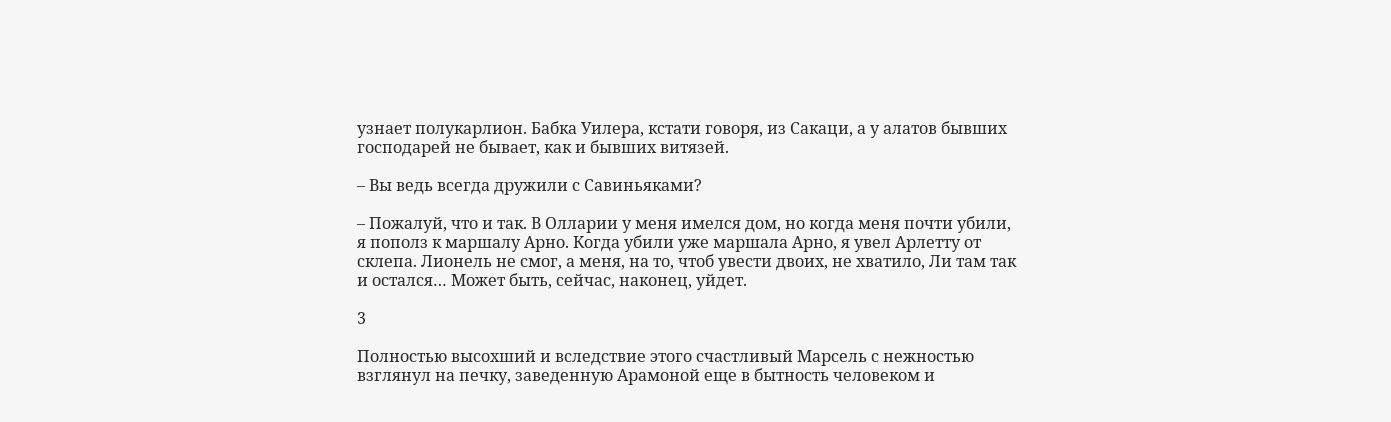узнает полукарлион. Бабка Уилера, кстати говоря, из Сакаци, а у алатов бывших господарей не бывает, как и бывших витязей.

– Вы ведь всегда дружили с Савиньяками?

– Пожалуй, что и так. В Олларии у меня имелся дом, но когда меня почти убили, я пополз к маршалу Арно. Когда убили уже маршала Арно, я увел Арлетту от склепа. Лионель не смог, а меня, на то, чтоб увести двоих, не хватило, Ли там так и остался… Может быть, сейчас, наконец, уйдет.

3

Полностью высохший и вследствие этого счастливый Марсель с нежностью взглянул на печку, заведенную Арамоной еще в бытность человеком и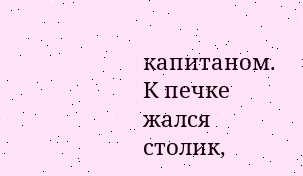капитаном. К печке жался столик,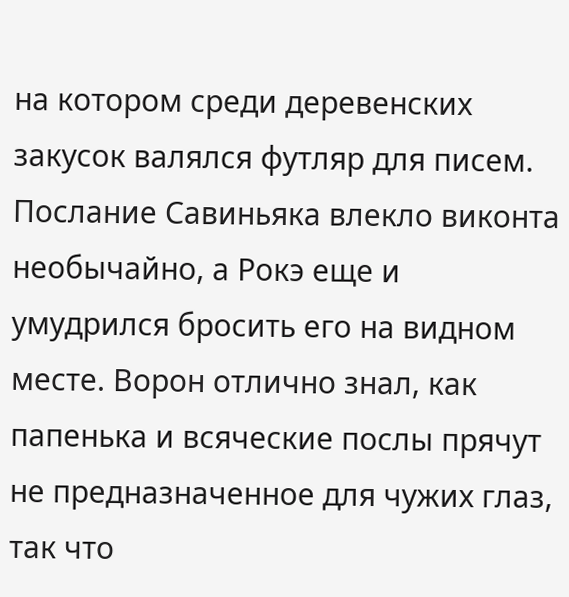на котором среди деревенских закусок валялся футляр для писем. Послание Савиньяка влекло виконта необычайно, а Рокэ еще и умудрился бросить его на видном месте. Ворон отлично знал, как папенька и всяческие послы прячут не предназначенное для чужих глаз, так что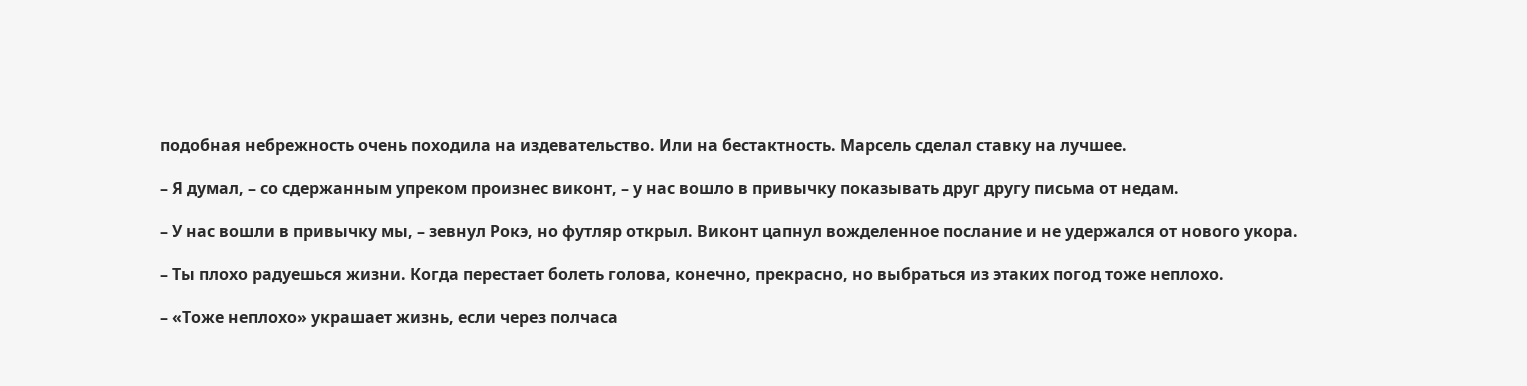подобная небрежность очень походила на издевательство. Или на бестактность. Марсель сделал ставку на лучшее.

– Я думал, – со сдержанным упреком произнес виконт, – у нас вошло в привычку показывать друг другу письма от недам.

– У нас вошли в привычку мы, – зевнул Рокэ, но футляр открыл. Виконт цапнул вожделенное послание и не удержался от нового укора.

– Ты плохо радуешься жизни. Когда перестает болеть голова, конечно, прекрасно, но выбраться из этаких погод тоже неплохо.

– «Тоже неплохо» украшает жизнь, если через полчаса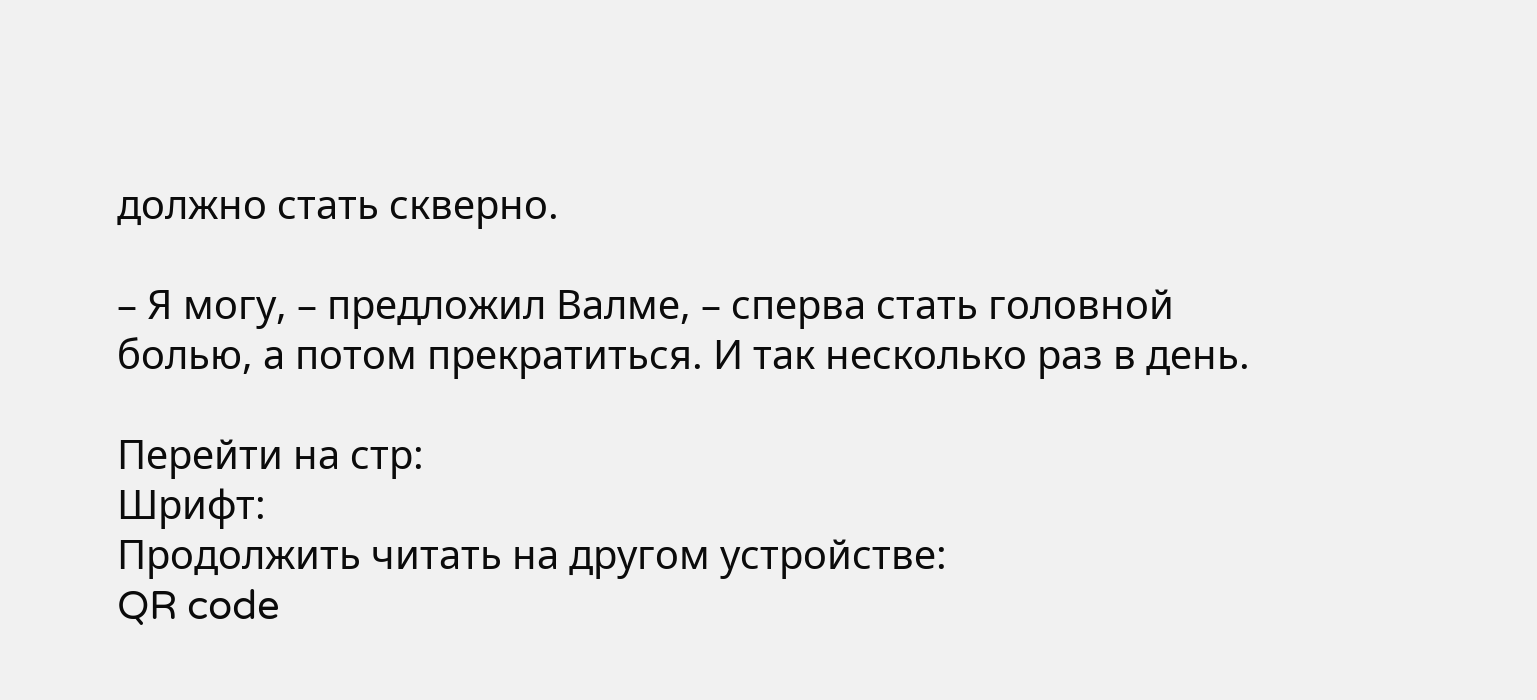должно стать скверно.

– Я могу, – предложил Валме, – сперва стать головной болью, а потом прекратиться. И так несколько раз в день.

Перейти на стр:
Шрифт:
Продолжить читать на другом устройстве:
QR code